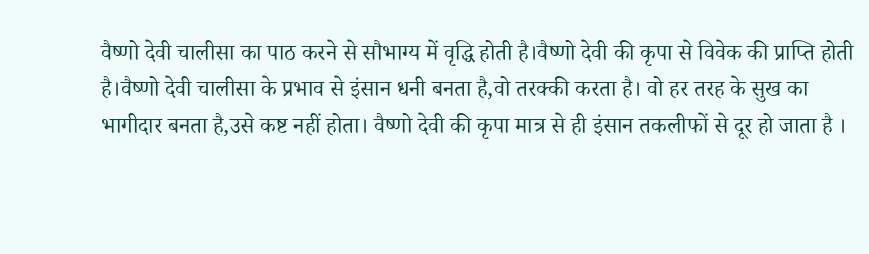वैष्णो देवी चालीसा का पाठ करने से सौभाग्य में वृद्धि होती है।वैष्णो देवी की कृपा से विवेक की प्राप्ति होती है।वैष्णो देवी चालीसा के प्रभाव से इंसान धनी बनता है,वो तरक्की करता है। वो हर तरह के सुख का भागीदार बनता है,उसे कष्ट नहीं होता। वैष्णो देवी की कृपा मात्र से ही इंसान तकलीफों से दूर हो जाता है ।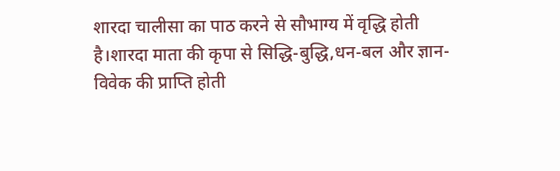शारदा चालीसा का पाठ करने से सौभाग्य में वृद्धि होती है।शारदा माता की कृपा से सिद्धि-बुद्धि,धन-बल और ज्ञान-विवेक की प्राप्ति होती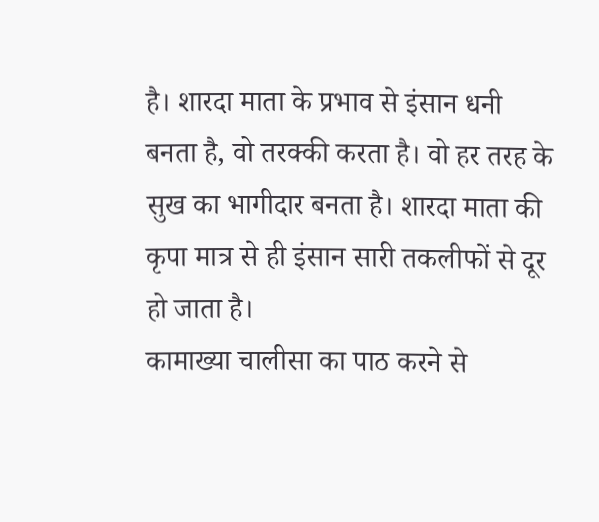है। शारदा माता के प्रभाव से इंसान धनी बनता है, वो तरक्की करता है। वो हर तरह के सुख का भागीदार बनता है। शारदा माता की कृपा मात्र से ही इंसान सारी तकलीफों से दूर हो जाता है।
कामाख्या चालीसा का पाठ करने से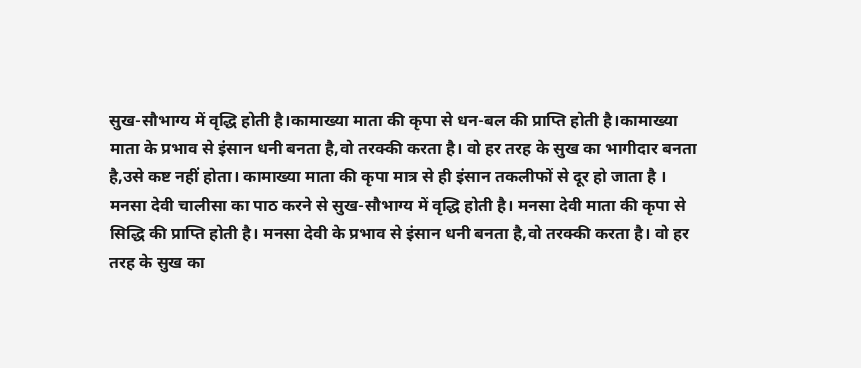सुख-सौभाग्य में वृद्धि होती है।कामाख्या माता की कृपा से धन-बल की प्राप्ति होती है।कामाख्या माता के प्रभाव से इंसान धनी बनता है,वो तरक्की करता है। वो हर तरह के सुख का भागीदार बनता है,उसे कष्ट नहीं होता। कामाख्या माता की कृपा मात्र से ही इंसान तकलीफों से दूर हो जाता है ।
मनसा देवी चालीसा का पाठ करने से सुख-सौभाग्य में वृद्धि होती है। मनसा देवी माता की कृपा से सिद्धि की प्राप्ति होती है। मनसा देवी के प्रभाव से इंसान धनी बनता है,वो तरक्की करता है। वो हर तरह के सुख का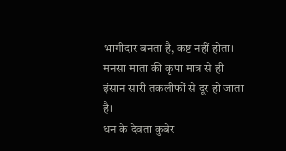भागीदार बनता है, कष्ट नहीं होता। मनसा माता की कृपा मात्र से ही इंसान सारी तकलीफों से दूर हो जाता है।
धन के देवता कुबेर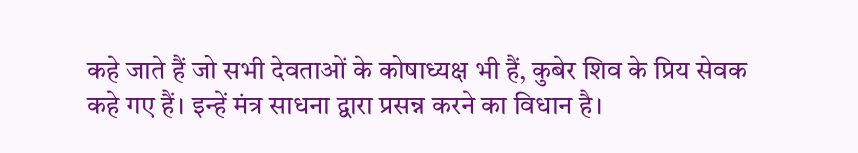कहे जाते हैं जो सभी देवताओं के कोषाध्यक्ष भी हैं, कुबेर शिव के प्रिय सेवक कहे गए हैं। इन्हें मंत्र साधना द्वारा प्रसन्न करने का विधान है।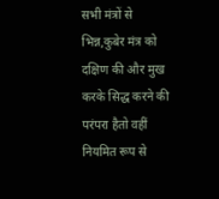सभी मंत्रों से भिन्न,कुबेर मंत्र को दक्षिण की और मुख करके सिद्ध करने की परंपरा हैतो वहीं नियमित रूप से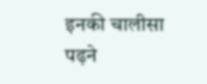इनकी चालीसा पढ़ने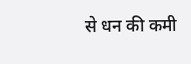से धन की कमी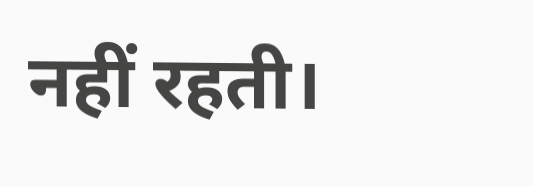नहीं रहती।